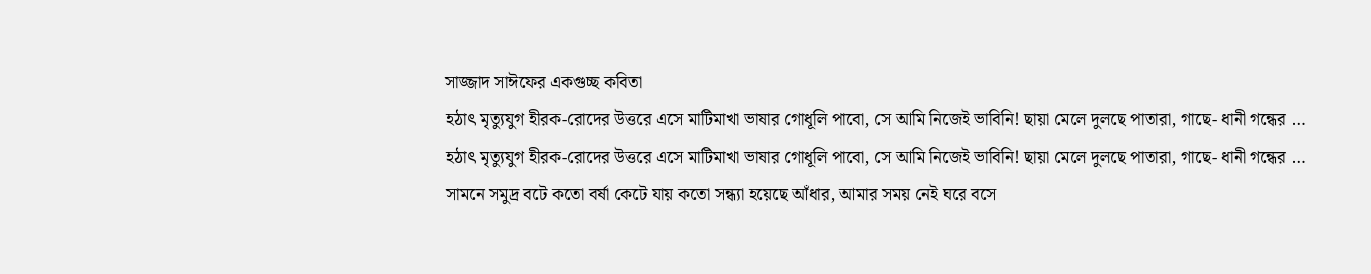সাজ্জাদ সাঈফের একগুচ্ছ কবিতা
হঠাৎ মৃত্যুযুগ হীরক-রোদের উত্তরে এসে মাটিমাখা ভাষার গোধূলি পাবো, সে আমি নিজেই ভাবিনি! ছায়া মেলে দুলছে পাতারা, গাছে- ধানী গন্ধের …
হঠাৎ মৃত্যুযুগ হীরক-রোদের উত্তরে এসে মাটিমাখা ভাষার গোধূলি পাবো, সে আমি নিজেই ভাবিনি! ছায়া মেলে দুলছে পাতারা, গাছে- ধানী গন্ধের …
সামনে সমুদ্র বটে কতো বর্ষা কেটে যায় কতো সন্ধ্যা হয়েছে আঁধার, আমার সময় নেই ঘরে বসে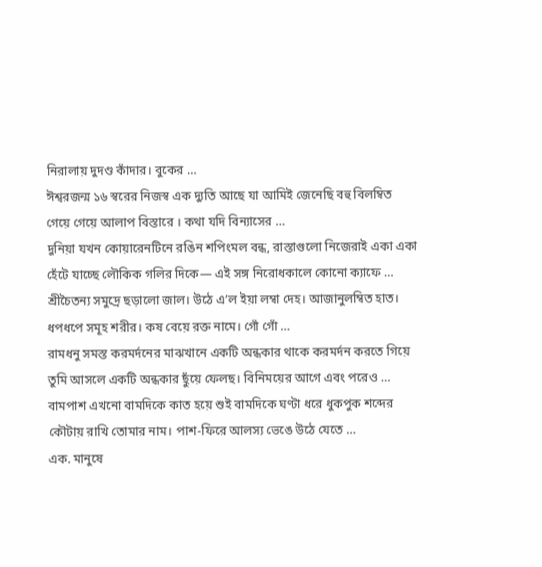নিরালায় দুদণ্ড কাঁদার। বুকের …
ঈশ্বরজন্ম ১৬ স্বরের নিজস্ব এক দ্যুতি আছে যা আমিই জেনেছি বহু বিলম্বিত গেয়ে গেয়ে আলাপ বিস্তারে । কথা যদি বিন্যাসের …
দুনিয়া যখন কোয়ারেনটিনে রঙিন শপিংমল বন্ধ, রাস্তাগুলো নিজেরাই একা একা হেঁটে যাচ্ছে লৌকিক গলির দিকে— এই সঙ্গ নিরোধকালে কোনো ক্যাফে …
শ্রীচৈতন্য সমুদ্রে ছড়ালো জাল। উঠে এ’ল ইয়া লম্বা দেহ। আজানুলম্বিত হাত। ধপধপে সমূহ শরীর। কষ বেয়ে রক্ত নামে। গোঁ গোঁ …
রামধনু সমস্ত করমর্দনের মাঝখানে একটি অন্ধকার থাকে করমর্দন করতে গিয়ে তুমি আসলে একটি অন্ধকার ছুঁয়ে ফেলছ। বিনিময়ের আগে এবং পরেও …
বামপাশ এখনো বামদিকে কাত হয়ে শুই বামদিকে ঘণ্টা ধরে ধুকপুক শব্দের কৌটায় রাখি তোমার নাম। পাশ-ফিরে আলস্য ভেঙে উঠে যেতে …
এক. মানুষে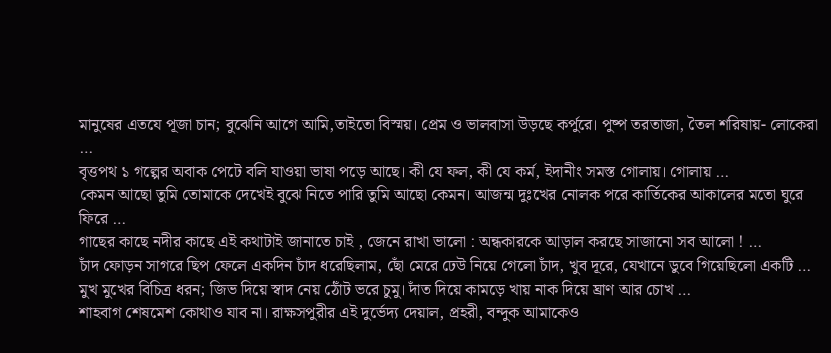মানুষের এতযে পূজা চান; বুঝেনি আগে আমি,তাইতো বিস্ময়। প্রেম ও ভালবাসা উড়ছে কর্পুরে। পুষ্প তরতাজা, তৈল শরিষায়- লোকেরা …
বৃত্তপথ ১ গল্পের অবাক পেটে বলি যাওয়া ভাষা পড়ে আছে। কী যে ফল, কী যে কর্ম, ইদানীং সমস্ত গোলায়। গোলায় …
কেমন আছো তুমি তোমাকে দেখেই বুঝে নিতে পারি তুমি আছো কেমন। আজন্ম দুঃখের নোলক পরে কার্তিকের আকালের মতো ঘুরে ফিরে …
গাছের কাছে নদীর কাছে এই কথাটাই জানাতে চাই , জেনে রাখা ভালো : অন্ধকারকে আড়াল করছে সাজানো সব আলো ! …
চাঁদ ফোড়ন সাগরে ছিপ ফেলে একদিন চাঁদ ধরেছিলাম, ছোঁ মেরে ঢেউ নিয়ে গেলো চাঁদ, খুব দূরে, যেখানে ডুবে গিয়েছিলো একটি …
মুখ মুখের বিচিত্র ধরন; জিভ দিয়ে স্বাদ নেয় ঠোঁট ভরে চুমু। দাঁত দিয়ে কামড়ে খায় নাক দিয়ে ঘ্রাণ আর চোখ …
শাহবাগ শেষমেশ কোথাও যাব না। রাক্ষসপুরীর এই দুর্ভেদ্য দেয়াল, প্রহরী, বন্দুক আমাকেও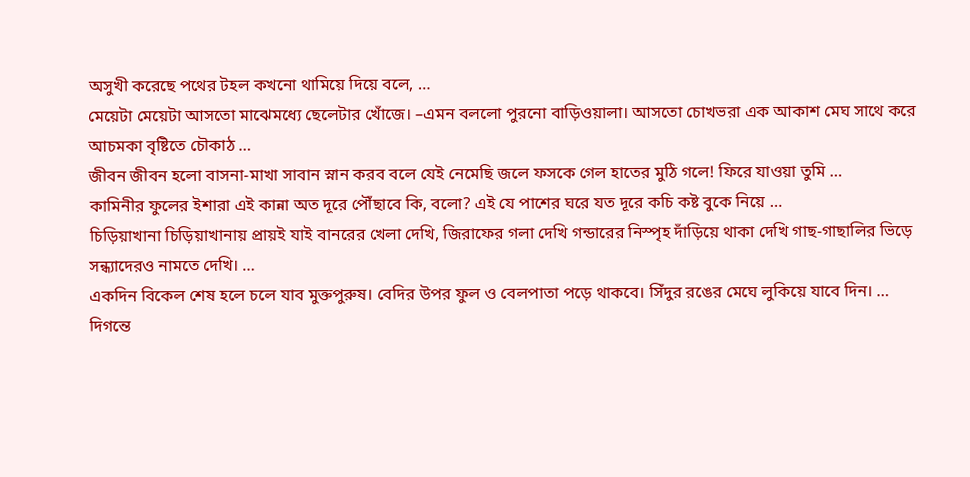অসুখী করেছে পথের টহল কখনো থামিয়ে দিয়ে বলে, …
মেয়েটা মেয়েটা আসতো মাঝেমধ্যে ছেলেটার খোঁজে। –এমন বললো পুরনো বাড়িওয়ালা। আসতো চোখভরা এক আকাশ মেঘ সাথে করে আচমকা বৃষ্টিতে চৌকাঠ …
জীবন জীবন হলো বাসনা-মাখা সাবান স্নান করব বলে যেই নেমেছি জলে ফসকে গেল হাতের মুঠি গলে! ফিরে যাওয়া তুমি …
কামিনীর ফুলের ইশারা এই কান্না অত দূরে পৌঁছাবে কি, বলো? এই যে পাশের ঘরে যত দূরে কচি কষ্ট বুকে নিয়ে …
চিড়িয়াখানা চিড়িয়াখানায় প্রায়ই যাই বানরের খেলা দেখি, জিরাফের গলা দেখি গন্ডারের নিস্পৃহ দাঁড়িয়ে থাকা দেখি গাছ-গাছালির ভিড়ে সন্ধ্যাদেরও নামতে দেখি। …
একদিন বিকেল শেষ হলে চলে যাব মুক্তপুরুষ। বেদির উপর ফুল ও বেলপাতা পড়ে থাকবে। সিঁদুর রঙের মেঘে লুকিয়ে যাবে দিন। …
দিগন্তে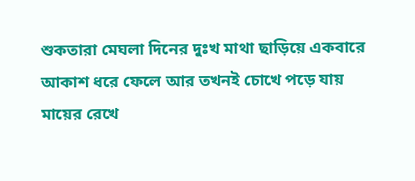শুকতারা মেঘলা দিনের দুঃখ মাথা ছাড়িয়ে একবারে আকাশ ধরে ফেলে আর তখনই চোখে পড়ে যায় মায়ের রেখে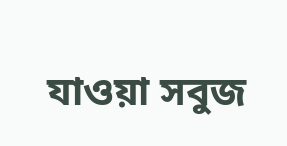যাওয়া সবুজ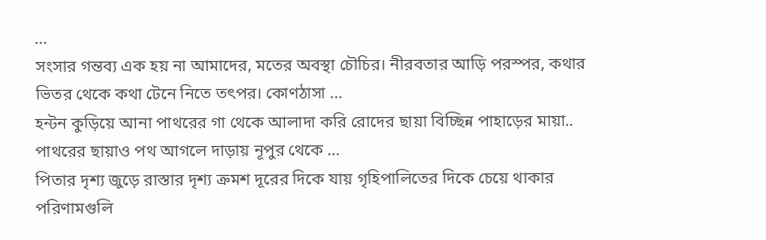…
সংসার গন্তব্য এক হয় না আমাদের, মতের অবস্থা চৌচির। নীরবতার আড়ি পরস্পর, কথার ভিতর থেকে কথা টেনে নিতে তৎপর। কোণঠাসা …
হন্টন কুড়িয়ে আনা পাথরের গা থেকে আলাদা করি রোদের ছায়া বিচ্ছিন্ন পাহাড়ের মায়া.. পাথরের ছায়াও পথ আগলে দাড়ায় নূপুর থেকে …
পিতার দৃশ্য জুড়ে রাস্তার দৃশ্য ক্রমশ দূরের দিকে যায় গৃহিপালিতের দিকে চেয়ে থাকার পরিণামগুলি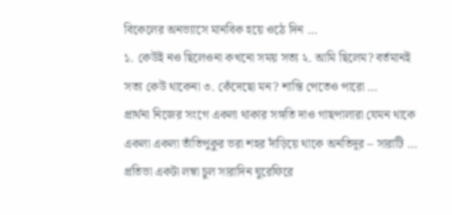বিকেলের অনভ্যাসে মানবিক হয়ে ওঠে দিন …
১. কেউই নও ছিলেওনা কখনো সময় সত্য ২. আমি ছিলেম? বর্তমানই সত্য কেউ থাকেনা ৩. কেঁদেছো মন? শান্তি পেতেও পারো …
প্রার্থনা নিজের সংগে একলা থাকার সঙ্গতি দাও গাছপালারা যেমন থাকে একলা একলা তাঁতিপুকুর ভরা শহর দাঁড়িয়ে থাকে অনতিদূর – সারাটি …
প্রতিভা একটা লম্বা চুল সারাদিন ঘুরেফিরে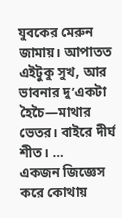যুবকের মেরুন জামায়। আপাতত এইটুকু সুখ, আর ভাবনার দু’একটা হৈচৈ—মাথার ভেতর। বাইরে দীর্ঘ শীত। …
একজন জিজ্ঞেস করে কোথায়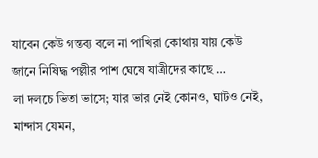যাবেন কেউ গন্তব্য বলে না পাখিরা কোথায় যায় কেউ জানে নিষিদ্ধ পল্লীর পাশ ঘেষে যাত্রীদের কাছে …
লা দলচে ভিতা ভাসে; যার ভার নেই কোনও, ঘাটও নেই, মান্দাস যেমন,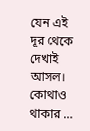যেন এই দূর থেকে দেখাই আসল। কোথাও থাকার …